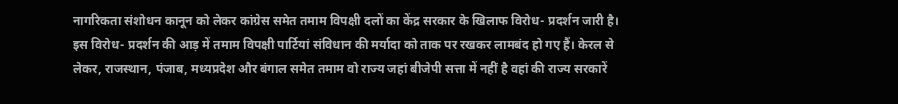नागरिकता संशोधन कानून को लेकर कांग्रेस समेत तमाम विपक्षी दलों का केंद्र सरकार के खिलाफ विरोध- प्रदर्शन जारी है। इस विरोध- प्रदर्शन की आड़ में तमाम विपक्षी पार्टियां संविधान की मर्यादा को ताक पर रखकर लामबंद हो गए हैं। केरल से लेकर, राजस्थान, पंजाब, मध्यप्रदेश और बंगाल समेत तमाम वो राज्य जहां बीजेपी सत्ता में नहीं है वहां की राज्य सरकारें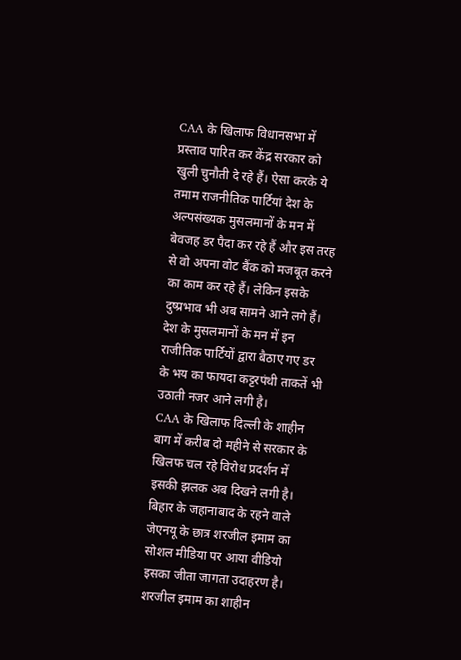CAA के खिलाफ विधानसभा में प्रस्ताव पारित कर केंद्र सरकार को खुली चुनौती दे रहे हैं। ऐसा करके ये तमाम राजनीतिक पार्टियां देश के अल्पसंख्यक मुसलमानों के मन में बेवजह डर पैदा कर रहे हैं और इस तरह से वो अपना वोट बैंक को मजबूत करने का काम कर रहे हैं। लेकिन इसके दुष्प्रभाव भी अब सामने आने लगे हैं। देश के मुसलमानों के मन में इन राजीतिक पार्टियों द्वारा बैठाए गए डर के भय का फायदा कट्टरपंथी ताकतें भी उठाती नजर आने लगी है।
CAA के खिलाफ दिल्ली के शाहीन बाग में करीब दो महीने से सरकार के खिलफ चल रहे विरोध प्रदर्शन में इसकी झलक अब दिखने लगी है। बिहार के जहानाबाद के रहने वाले जेएनयू के छात्र शरजील इमाम का सोशल मीडिया पर आया वीडियो इसका जीता जागता उदाहरण है। शरजील इमाम का शाहीन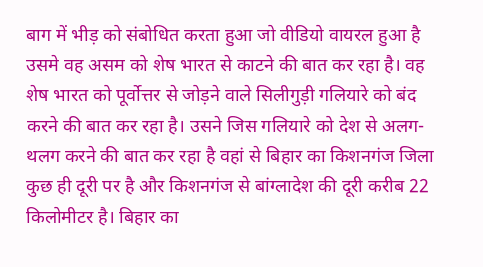बाग में भीड़ को संबोधित करता हुआ जो वीडियो वायरल हुआ है उसमे वह असम को शेष भारत से काटने की बात कर रहा है। वह शेष भारत को पूर्वोत्तर से जोड़ने वाले सिलीगुड़ी गलियारे को बंद करने की बात कर रहा है। उसने जिस गलियारे को देश से अलग- थलग करने की बात कर रहा है वहां से बिहार का किशनगंज जिला कुछ ही दूरी पर है और किशनगंज से बांग्लादेश की दूरी करीब 22 किलोमीटर है। बिहार का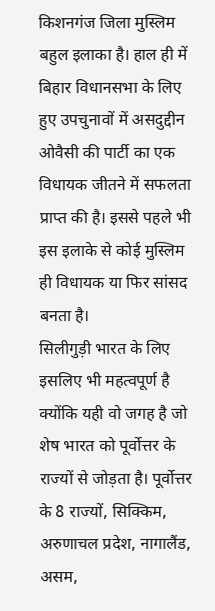किशनगंज जिला मुस्लिम बहुल इलाका है। हाल ही में बिहार विधानसभा के लिए हुए उपचुनावों में असदुद्दीन ओवैसी की पार्टी का एक विधायक जीतने में सफलता प्राप्त की है। इससे पहले भी इस इलाके से कोई मुस्लिम ही विधायक या फिर सांसद बनता है।
सिलीगुड़ी भारत के लिए इसलिए भी महत्वपूर्ण है क्योंकि यही वो जगह है जो शेष भारत को पूर्वोत्तर के राज्यों से जोड़ता है। पूर्वोत्तर के 8 राज्यों, सिक्किम, अरुणाचल प्रदेश, नागालैंड, असम,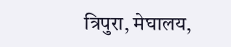त्रिपुरा, मेघालय,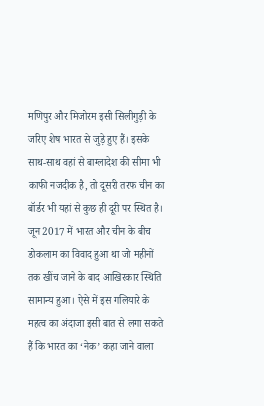मणिपुर और मिजोरम इसी सिलीगुड़ी के जरिए शेष भारत से जुड़े हुए हैं। इसके साथ-साथ वहां से बाग्लादेश की सीमा भी काफी नजदीक है, तो दूसरी तरफ चीन का बॉर्डर भी यहां से कुछ ही दूरी पर स्थित है। जून 2017 में भारत और चीन के बीच डोकलाम का विवाद हुआ था जो महीनों तक खींच जाने के बाद आखिरकार स्थिति सामान्य हुआ। ऐसे में इस गलियारे के महत्व का अंदाजा इसी बात से लगा सकते हैं कि भारत का ‘नेक’ कहा जाने वाला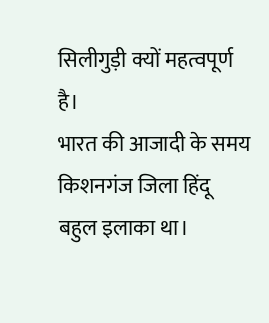सिलीगुड़ी क्यों महत्वपूर्ण है।
भारत की आजादी के समय किशनगंज जिला हिंदू बहुल इलाका था।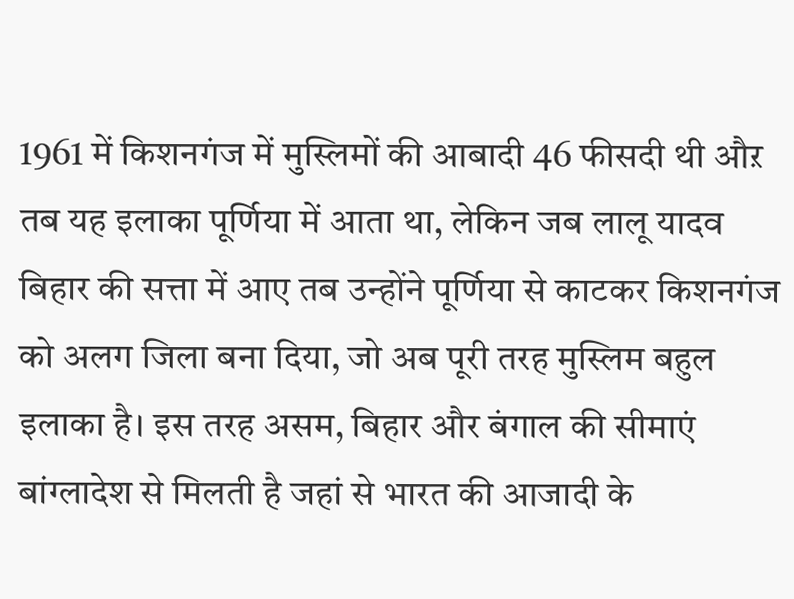1961 में किशनगंज में मुस्लिमों की आबादी 46 फीसदी थी औऱ तब यह इलाका पूर्णिया में आता था, लेकिन जब लालू यादव बिहार की सत्ता में आए तब उन्होंने पूर्णिया से काटकर किशनगंज को अलग जिला बना दिया, जो अब पूरी तरह मुस्लिम बहुल इलाका है। इस तरह असम, बिहार और बंगाल की सीमाएं बांग्लादेश से मिलती है जहां से भारत की आजादी के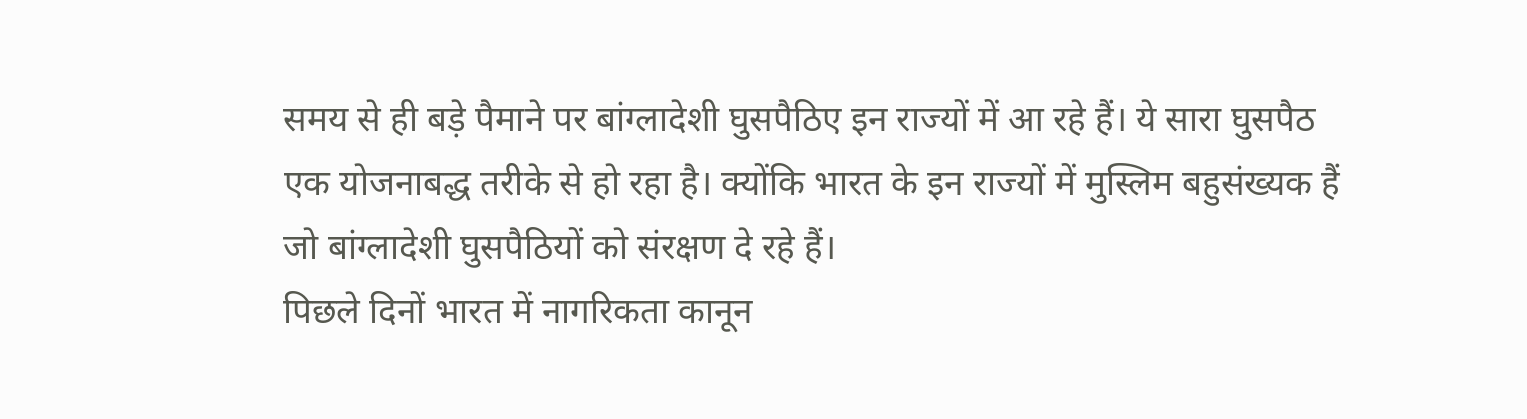समय से ही बड़े पैमाने पर बांग्लादेशी घुसपैठिए इन राज्यों में आ रहे हैं। ये सारा घुसपैठ एक योजनाबद्ध तरीके से हो रहा है। क्योंकि भारत के इन राज्यों में मुस्लिम बहुसंख्यक हैं जो बांग्लादेशी घुसपैठियों को संरक्षण दे रहे हैं।
पिछले दिनों भारत में नागरिकता कानून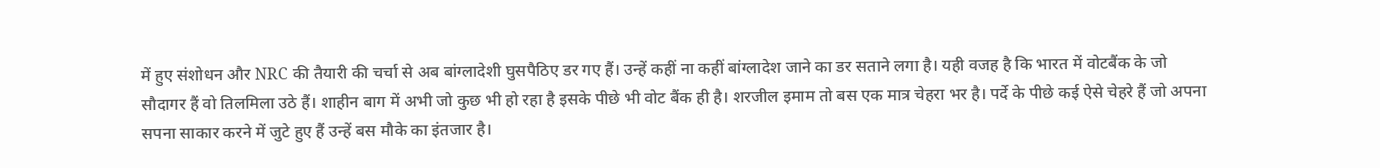में हुए संशोधन और NRC की तैयारी की चर्चा से अब बांग्लादेशी घुसपैठिए डर गए हैं। उन्हें कहीं ना कहीं बांग्लादेश जाने का डर सताने लगा है। यही वजह है कि भारत में वोटबैंक के जो सौदागर हैं वो तिलमिला उठे हैं। शाहीन बाग में अभी जो कुछ भी हो रहा है इसके पीछे भी वोट बैंक ही है। शरजील इमाम तो बस एक मात्र चेहरा भर है। पर्दे के पीछे कई ऐसे चेहरे हैं जो अपना सपना साकार करने में जुटे हुए हैं उन्हें बस मौके का इंतजार है।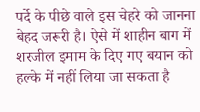पर्दे के पीछे वाले इस चेहरे को जानना बेहद जरूरी है। ऐसे में शाहीन बाग में शरजील इमाम के दिए गए बयान को हल्के में नहीं लिया जा सकता है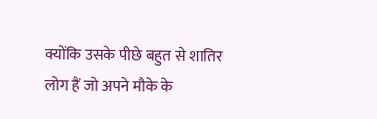क्योंकि उसके पीछे बहुत से शातिर लोग हैं जो अपने मौके के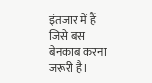इंतजार में हैं जिसे बस बेनकाब करना जरूरी है।